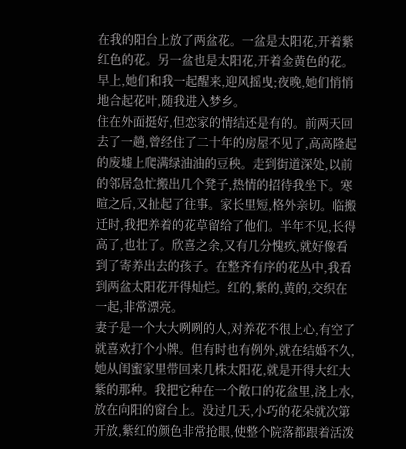在我的阳台上放了两盆花。一盆是太阳花,开着紫红色的花。另一盆也是太阳花,开着金黄色的花。早上,她们和我一起醒来,迎风摇曳;夜晚,她们悄悄地合起花叶,随我进入梦乡。
住在外面挺好,但恋家的情结还是有的。前两天回去了一趟,曾经住了二十年的房屋不见了,高高隆起的废墟上爬满绿油油的豆秧。走到街道深处,以前的邻居急忙搬出几个凳子,热情的招待我坐下。寒暄之后,又扯起了往事。家长里短,格外亲切。临搬迁时,我把养着的花草留给了他们。半年不见,长得高了,也壮了。欣喜之余,又有几分愧疚,就好像看到了寄养出去的孩子。在整齐有序的花丛中,我看到两盆太阳花开得灿烂。红的,紫的,黄的,交织在一起,非常漂亮。
妻子是一个大大咧咧的人,对养花不很上心,有空了就喜欢打个小牌。但有时也有例外,就在结婚不久,她从闺蜜家里带回来几株太阳花,就是开得大红大紫的那种。我把它种在一个敞口的花盆里,浇上水,放在向阳的窗台上。没过几天,小巧的花朵就次第开放,紫红的颜色非常抢眼,使整个院落都跟着活泼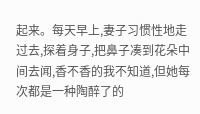起来。每天早上,妻子习惯性地走过去,探着身子,把鼻子凑到花朵中间去闻,香不香的我不知道,但她每次都是一种陶醉了的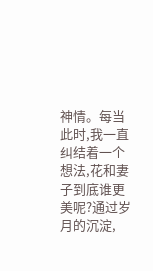神情。每当此时,我一直纠结着一个想法,花和妻子到底谁更美呢?通过岁月的沉淀,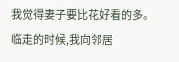我觉得妻子要比花好看的多。
临走的时候,我向邻居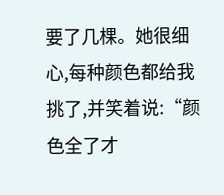要了几棵。她很细心,每种颜色都给我挑了,并笑着说:“颜色全了才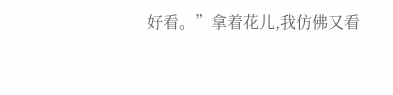好看。”拿着花儿,我仿佛又看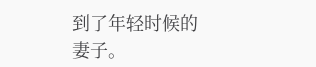到了年轻时候的妻子。